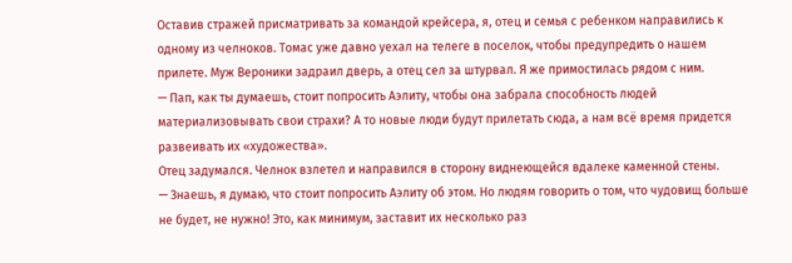Оставив стражей присматривать за командой крейсера, я, отец и семья с ребенком направились к одному из челноков. Томас уже давно уехал на телеге в поселок, чтобы предупредить о нашем прилете. Муж Вероники задраил дверь, а отец сел за штурвал. Я же примостилась рядом с ним.
— Пап, как ты думаешь, стоит попросить Аэлиту, чтобы она забрала способность людей материализовывать свои страхи? А то новые люди будут прилетать сюда, а нам всё время придется развеивать их «художества».
Отец задумался. Челнок взлетел и направился в сторону виднеющейся вдалеке каменной стены.
— Знаешь, я думаю, что стоит попросить Аэлиту об этом. Но людям говорить о том, что чудовищ больше не будет, не нужно! Это, как минимум, заставит их несколько раз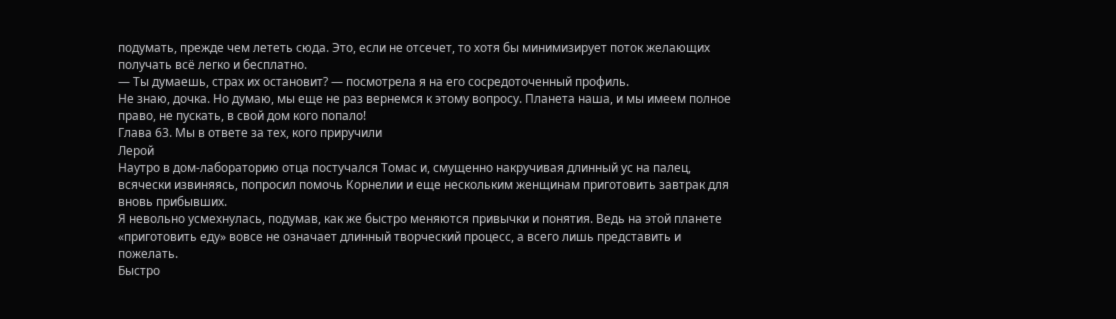подумать, прежде чем лететь сюда. Это, если не отсечет, то хотя бы минимизирует поток желающих получать всё легко и бесплатно.
— Ты думаешь, страх их остановит? — посмотрела я на его сосредоточенный профиль.
Не знаю, дочка. Но думаю, мы еще не раз вернемся к этому вопросу. Планета наша, и мы имеем полное право, не пускать, в свой дом кого попало!
Глава 63. Мы в ответе за тех, кого приручили
Лерой
Наутро в дом-лабораторию отца постучался Томас и, смущенно накручивая длинный ус на палец, всячески извиняясь, попросил помочь Корнелии и еще нескольким женщинам приготовить завтрак для вновь прибывших.
Я невольно усмехнулась, подумав, как же быстро меняются привычки и понятия. Ведь на этой планете «приготовить еду» вовсе не означает длинный творческий процесс, а всего лишь представить и пожелать.
Быстро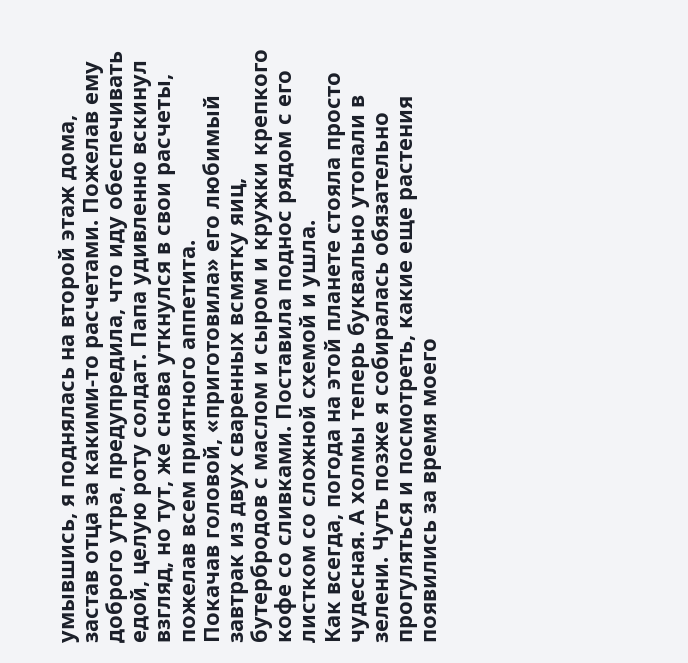умывшись, я поднялась на второй этаж дома, застав отца за какими-то расчетами. Пожелав ему доброго утра, предупредила, что иду обеспечивать едой, целую роту солдат. Папа удивленно вскинул взгляд, но тут, же снова уткнулся в свои расчеты, пожелав всем приятного аппетита.
Покачав головой, «приготовила» его любимый завтрак из двух сваренных всмятку яиц, бутербродов с маслом и сыром и кружки крепкого кофе со сливками. Поставила поднос рядом с его листком со сложной схемой и ушла.
Как всегда, погода на этой планете стояла просто чудесная. А холмы теперь буквально утопали в зелени. Чуть позже я собиралась обязательно прогуляться и посмотреть, какие еще растения появились за время моего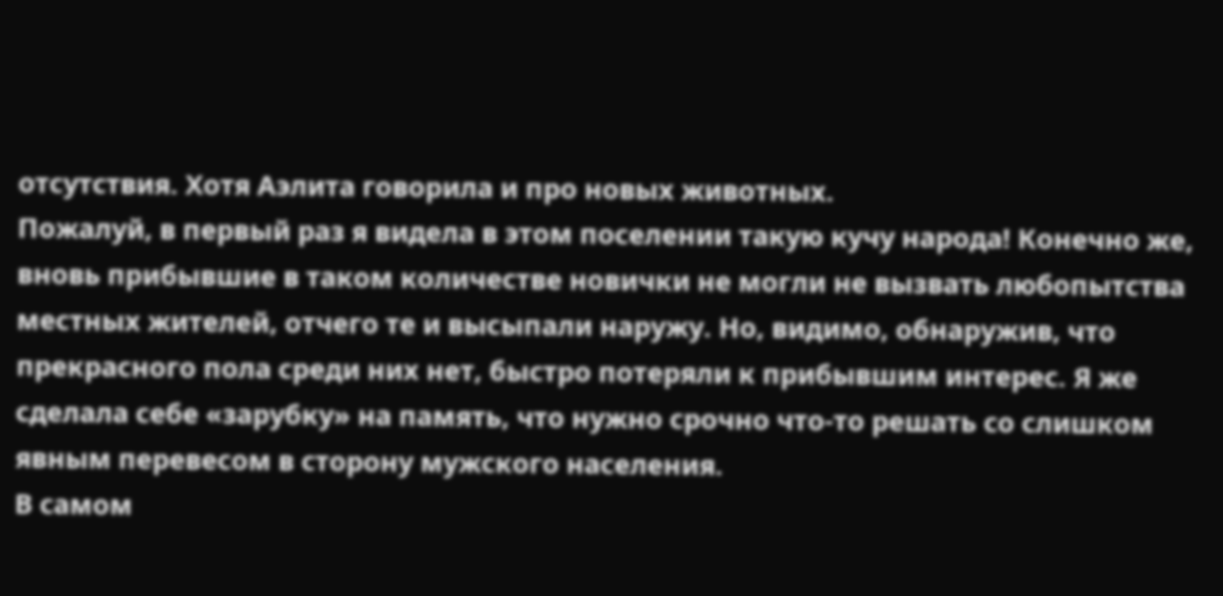отсутствия. Хотя Аэлита говорила и про новых животных.
Пожалуй, в первый раз я видела в этом поселении такую кучу народа! Конечно же, вновь прибывшие в таком количестве новички не могли не вызвать любопытства местных жителей, отчего те и высыпали наружу. Но, видимо, обнаружив, что прекрасного пола среди них нет, быстро потеряли к прибывшим интерес. Я же сделала себе «зарубку» на память, что нужно срочно что-то решать со слишком явным перевесом в сторону мужского населения.
В самом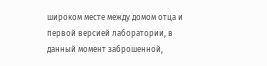широком месте между домом отца и первой версией лаборатории, в данный момент заброшенной,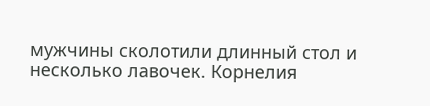мужчины сколотили длинный стол и несколько лавочек. Корнелия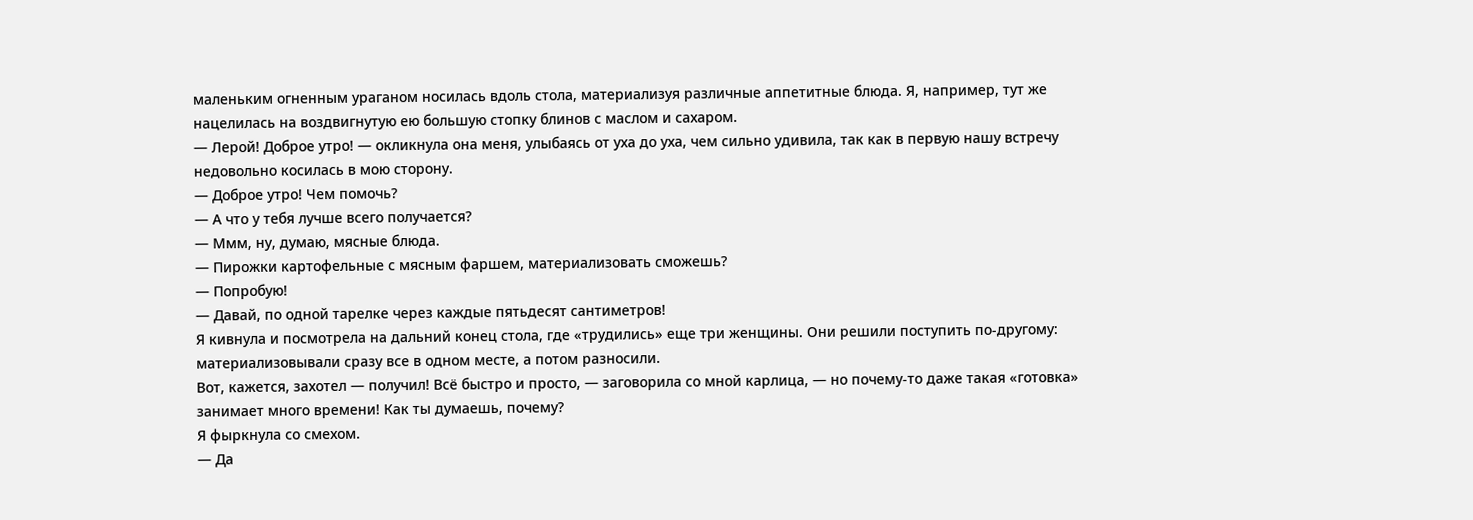маленьким огненным ураганом носилась вдоль стола, материализуя различные аппетитные блюда. Я, например, тут же нацелилась на воздвигнутую ею большую стопку блинов с маслом и сахаром.
— Лерой! Доброе утро! — окликнула она меня, улыбаясь от уха до уха, чем сильно удивила, так как в первую нашу встречу недовольно косилась в мою сторону.
— Доброе утро! Чем помочь?
— А что у тебя лучше всего получается?
— Ммм, ну, думаю, мясные блюда.
— Пирожки картофельные с мясным фаршем, материализовать сможешь?
— Попробую!
— Давай, по одной тарелке через каждые пятьдесят сантиметров!
Я кивнула и посмотрела на дальний конец стола, где «трудились» еще три женщины. Они решили поступить по-другому: материализовывали сразу все в одном месте, а потом разносили.
Вот, кажется, захотел — получил! Всё быстро и просто, — заговорила со мной карлица, — но почему-то даже такая «готовка» занимает много времени! Как ты думаешь, почему?
Я фыркнула со смехом.
— Да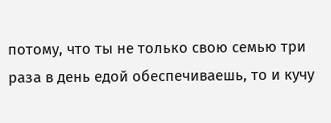потому, что ты не только свою семью три раза в день едой обеспечиваешь, то и кучу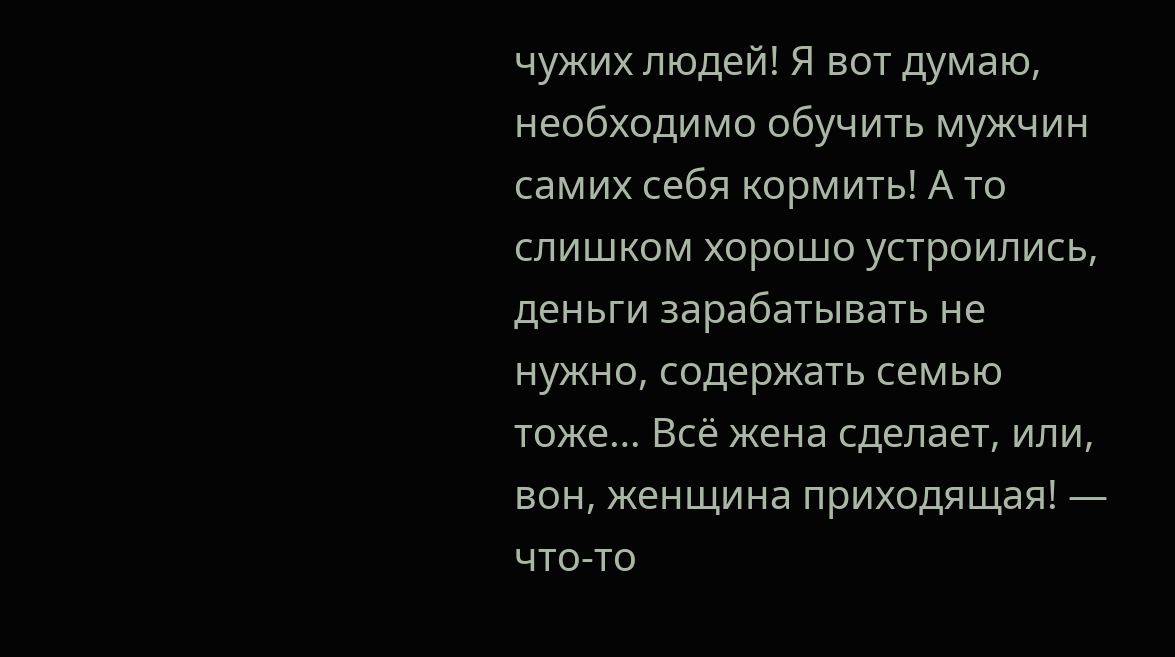чужих людей! Я вот думаю, необходимо обучить мужчин самих себя кормить! А то слишком хорошо устроились, деньги зарабатывать не нужно, содержать семью тоже… Всё жена сделает, или, вон, женщина приходящая! — что-то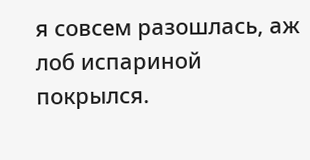я совсем разошлась, аж лоб испариной покрылся.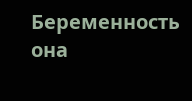Беременность она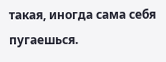такая, иногда сама себя пугаешься.